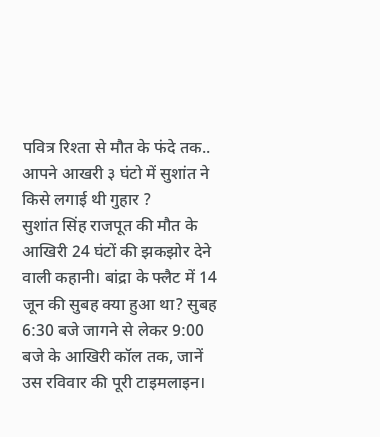पवित्र रिश्ता से मौत के फंदे तक.. आपने आखरी ३ घंटो में सुशांत ने किसे लगाई थी गुहार ?
सुशांत सिंह राजपूत की मौत के आखिरी 24 घंटों की झकझोर देने वाली कहानी। बांद्रा के फ्लैट में 14 जून की सुबह क्या हुआ था? सुबह 6:30 बजे जागने से लेकर 9:00 बजे के आखिरी कॉल तक, जानें उस रविवार की पूरी टाइमलाइन।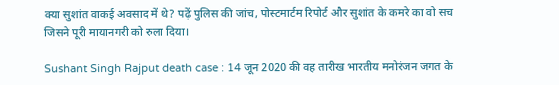क्या सुशांत वाकई अवसाद में थे? पढ़ें पुलिस की जांच, पोस्टमार्टम रिपोर्ट और सुशांत के कमरे का वो सच जिसने पूरी मायानगरी को रुला दिया।

Sushant Singh Rajput death case : 14 जून 2020 की वह तारीख भारतीय मनोरंजन जगत के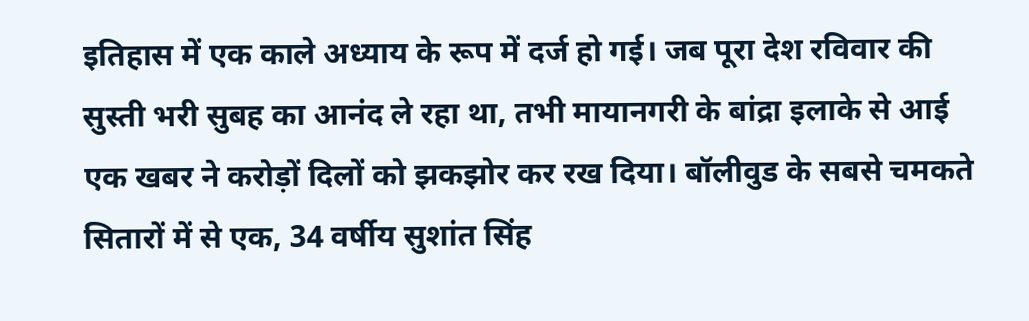इतिहास में एक काले अध्याय के रूप में दर्ज हो गई। जब पूरा देश रविवार की सुस्ती भरी सुबह का आनंद ले रहा था, तभी मायानगरी के बांद्रा इलाके से आई एक खबर ने करोड़ों दिलों को झकझोर कर रख दिया। बॉलीवुड के सबसे चमकते सितारों में से एक, 34 वर्षीय सुशांत सिंह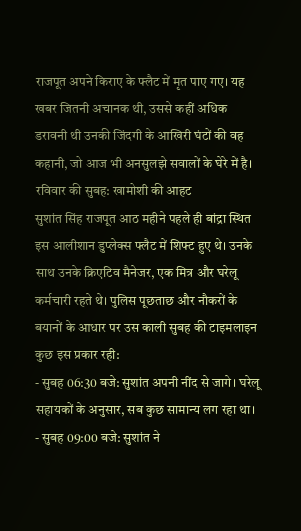राजपूत अपने किराए के फ्लैट में मृत पाए गए। यह खबर जितनी अचानक थी, उससे कहीं अधिक डरावनी थी उनकी जिंदगी के आखिरी घंटों की वह कहानी, जो आज भी अनसुलझे सवालों के घेरे में है।
रविवार की सुबह: खामोशी की आहट
सुशांत सिंह राजपूत आठ महीने पहले ही बांद्रा स्थित इस आलीशान डुप्लेक्स फ्लैट में शिफ्ट हुए थे। उनके साथ उनके क्रिएटिव मैनेजर, एक मित्र और घरेलू कर्मचारी रहते थे। पुलिस पूछताछ और नौकरों के बयानों के आधार पर उस काली सुबह की टाइमलाइन कुछ इस प्रकार रही:
- सुबह 06:30 बजे: सुशांत अपनी नींद से जागे। घरेलू सहायकों के अनुसार, सब कुछ सामान्य लग रहा था।
- सुबह 09:00 बजे: सुशांत ने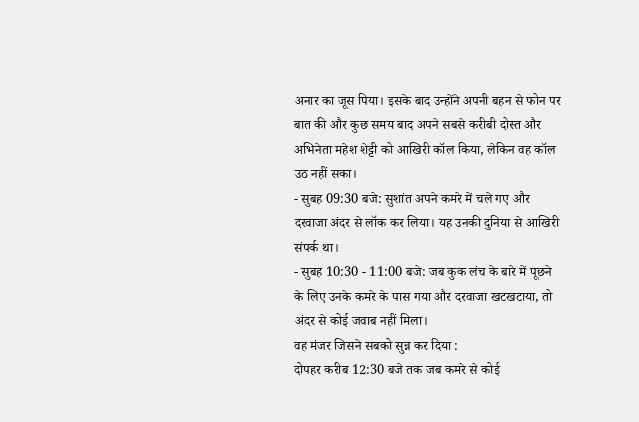अनार का जूस पिया। इसके बाद उन्होंने अपनी बहन से फोन पर बात की और कुछ समय बाद अपने सबसे करीबी दोस्त और अभिनेता महेश शेट्टी को आखिरी कॉल किया, लेकिन वह कॉल उठ नहीं सका।
- सुबह 09:30 बजे: सुशांत अपने कमरे में चले गए और दरवाजा अंदर से लॉक कर लिया। यह उनकी दुनिया से आखिरी संपर्क था।
- सुबह 10:30 - 11:00 बजे: जब कुक लंच के बारे में पूछने के लिए उनके कमरे के पास गया और दरवाजा खटखटाया, तो अंदर से कोई जवाब नहीं मिला।
वह मंजर जिसने सबको सुन्न कर दिया :
दोपहर करीब 12:30 बजे तक जब कमरे से कोई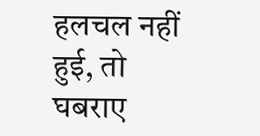हलचल नहीं हुई, तो घबराए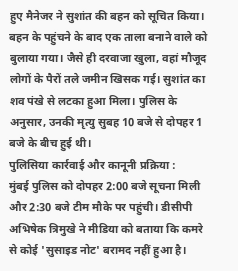हुए मैनेजर ने सुशांत की बहन को सूचित किया। बहन के पहुंचने के बाद एक ताला बनाने वाले को बुलाया गया। जैसे ही दरवाजा खुला, वहां मौजूद लोगों के पैरों तले जमीन खिसक गई। सुशांत का शव पंखे से लटका हुआ मिला। पुलिस के अनुसार, उनकी मृत्यु सुबह 10 बजे से दोपहर 1 बजे के बीच हुई थी।
पुलिसिया कार्रवाई और कानूनी प्रक्रिया :
मुंबई पुलिस को दोपहर 2:00 बजे सूचना मिली और 2:30 बजे टीम मौके पर पहुंची। डीसीपी अभिषेक त्रिमुखे ने मीडिया को बताया कि कमरे से कोई 'सुसाइड नोट' बरामद नहीं हुआ है।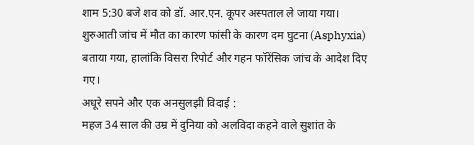शाम 5:30 बजे शव को डॉ. आर.एन. कूपर अस्पताल ले जाया गया। शुरुआती जांच में मौत का कारण फांसी के कारण दम घुटना (Asphyxia) बताया गया, हालांकि विसरा रिपोर्ट और गहन फॉरेंसिक जांच के आदेश दिए गए।
अधूरे सपने और एक अनसुलझी विदाई :
महज 34 साल की उम्र में दुनिया को अलविदा कहने वाले सुशांत के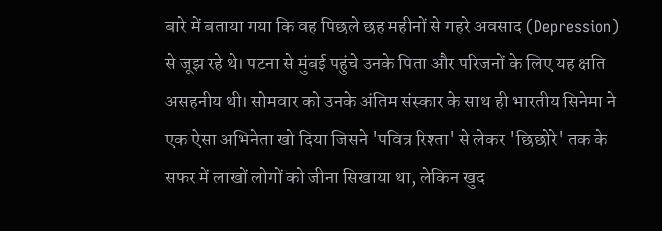बारे में बताया गया कि वह पिछले छह महीनों से गहरे अवसाद (Depression) से जूझ रहे थे। पटना से मुंबई पहुंचे उनके पिता और परिजनों के लिए यह क्षति असहनीय थी। सोमवार को उनके अंतिम संस्कार के साथ ही भारतीय सिनेमा ने एक ऐसा अभिनेता खो दिया जिसने 'पवित्र रिश्ता' से लेकर 'छिछोरे' तक के सफर में लाखों लोगों को जीना सिखाया था, लेकिन खुद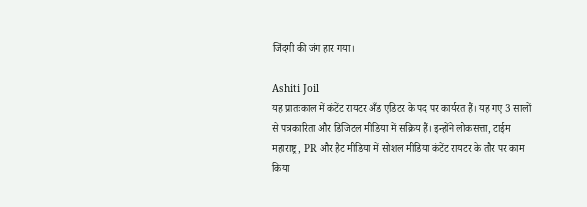जिंदगी की जंग हार गया।

Ashiti Joil
यह प्रातःकाल में कंटेंट रायटर अँड एडिटर के पद पर कार्यरत हैं। यह गए 3 सालों से पत्रकारिता और डिजिटल मीडिया में सक्रिय हैं। इन्होंने लोकसत्ता, टाईम महाराष्ट्र, PR और हैट मीडिया में सोशल मीडिया कंटेंट रायटर के तौर पर काम किया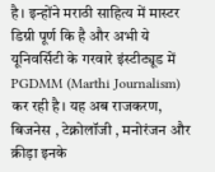है। इन्होंने मराठी साहित्य में मास्टर डिग्री पूर्ण कि है और अभी ये यूनिवर्सिटी के गरवारे इंस्टीट्यूड में PGDMM (Marthi Journalism) कर रही है। यह अब राजकरण, बिजनेस , टेक्नोलॉजी , मनोरंजन और क्रीड़ा इनके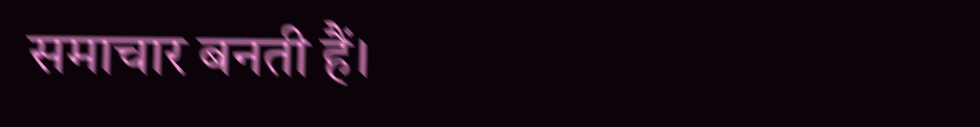समाचार बनती हैं।